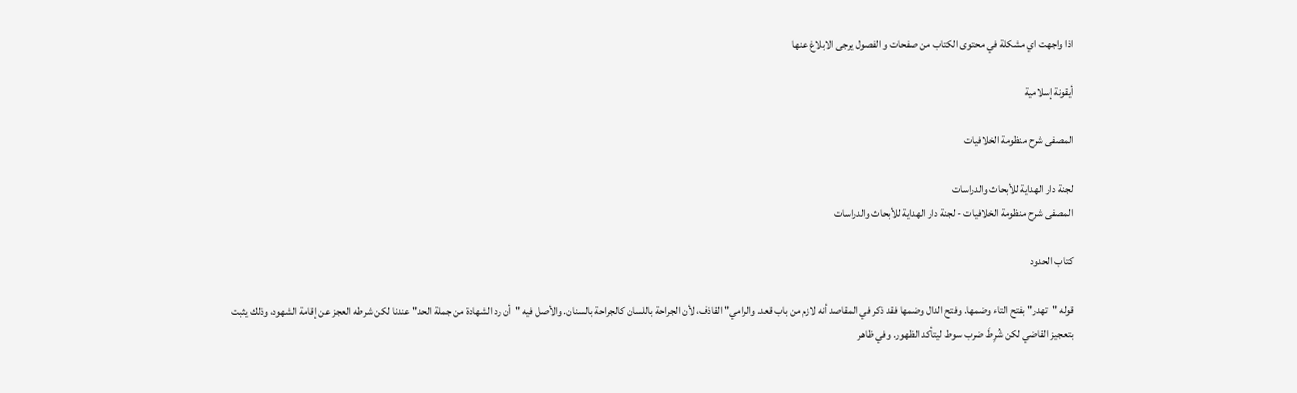اذا واجهت اي مشكلة في محتوى الكتاب من صفحات و الفصول يرجى الابلاغ عنها

أيقونة إسلامية

المصفى شرح منظومة الخلافيات

لجنة دار الهداية للأبحاث والدراسات
المصفى شرح منظومة الخلافيات - لجنة دار الهداية للأبحاث والدراسات

كتاب الحدود

قوله "تهدر" بفتح التاء وضمها. وفتح الدال وضمها فقد ذكر في المقاصد أنه لازم من باب قعد. والرامي" القاذف، لأن الجراحة باللسان كالجراحة بالسنان. والأصل فيه "أن رد الشهادة من جملة الحد" عندنا لكن شرطه العجز عن إقامة الشهود، وذلك يثبت بتعجيز القاضي لكن شُرِطَ ضرب سوط ليتأكد الظهور. وفي ظاهر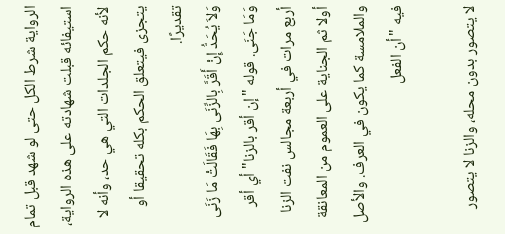الرواية شرط الكل حتى لو شهد قبل تمام استيفائه قبلت شهادته على هذه الرواية، لأنه حكم الجلدات التي هي حد، وأنه لا يتجزى فيتعلق الحكم بكله تحقيقا أو تقديرًا.
وَلاَ يُحَدُّ إِنْ أَقَرَّ بِالزِّنَى بِهَا فَقَالَتْ مَا زَنَى وَمَا جَنَى. قوله "إن أقر بالزنا" أي أقر أربع مرات في أربعة مجالس نفت الزنا أولا ثم الجناية على العموم من المعانقة والملامسة كما يكون في العرف. والأصل فيه "أن الفعل

لا يتصور بدون محله، والزنا لا يتصور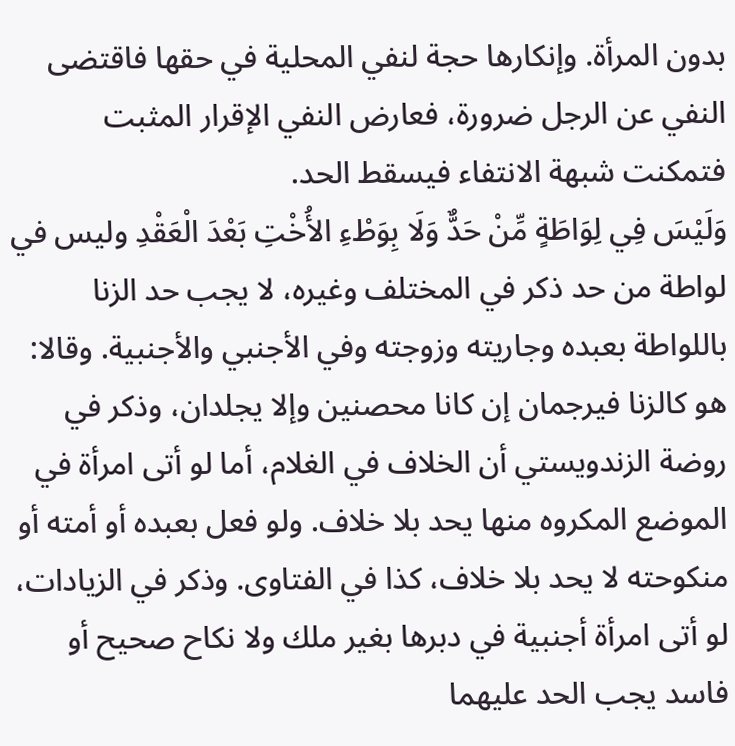بدون المرأة. وإنكارها حجة لنفي المحلية في حقها فاقتضى النفي عن الرجل ضرورة، فعارض النفي الإقرار المثبت فتمكنت شبهة الانتفاء فيسقط الحد.
وَلَيْسَ فِي لِوَاطَةٍ مِّنْ حَدٌّ وَلَا بِوَطْءِ الأُخْتِ بَعْدَ الْعَقْدِ وليس في لواطة من حد ذكر في المختلف وغيره، لا يجب حد الزنا باللواطة بعبده وجاريته وزوجته وفي الأجنبي والأجنبية. وقالا: هو كالزنا فيرجمان إن كانا محصنين وإلا يجلدان، وذكر في روضة الزندويستي أن الخلاف في الغلام، أما لو أتى امرأة في الموضع المكروه منها يحد بلا خلاف. ولو فعل بعبده أو أمته أو منكوحته لا يحد بلا خلاف، كذا في الفتاوى. وذكر في الزيادات، لو أتى امرأة أجنبية في دبرها بغير ملك ولا نكاح صحيح أو فاسد يجب الحد عليهما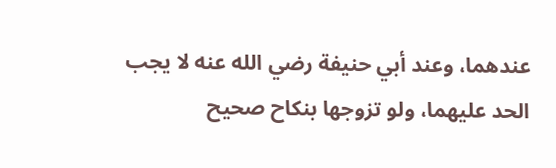عندهما، وعند أبي حنيفة رضي الله عنه لا يجب الحد عليهما، ولو تزوجها بنكاح صحيح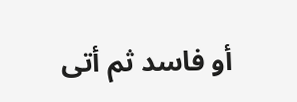أو فاسد ثم أتى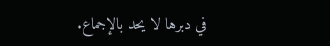في دبرها لا يحد بالإجماع.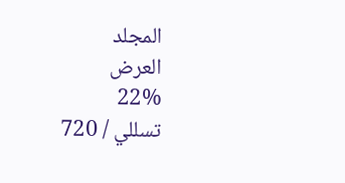المجلد
العرض
22%
تسللي / 720